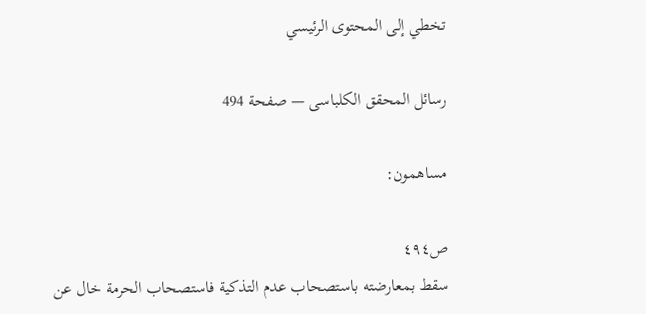تخطي إلى المحتوى الرئيسي

رسائل المحقق الكلباسى — صفحة 494

مساهمون:

ص٤٩٤
سقط بمعارضته باستصحاب عدم التذكية فاستصحاب الحرمة خال عن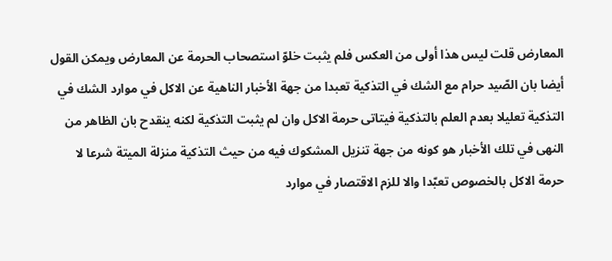المعارض قلت ليس هذا أولى من العكس فلم يثبت خلوّ استصحاب الحرمة عن المعارض ويمكن القول أيضا بان الصّيد حرام مع الشك في التذكية تعبدا من جهة الأخبار الناهية عن الاكل في موارد الشك في التذكية تعليلا بعدم العلم بالتذكية فيتاتى حرمة الاكل وان لم يثبت التذكية لكنه ينقدح بان الظاهر من النهى في تلك الأخبار هو كونه من جهة تنزيل المشكوك فيه من حيث التذكية منزلة الميتة شرعا لا حرمة الاكل بالخصوص تعبّدا والا للزم الاقتصار في موارد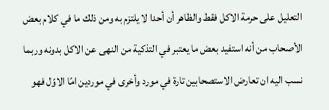التعليل على حرمة الاكل فقط والظاهر أن أحدا لا يلتزم به ومن ذلك ما في كلام بعض الأصحاب من أنه استفيد بعض ما يعتبر في التذكية من النهى عن الاكل بدونه وربما نسب اليه ان تعارض الاستصحابين تارة في مورد وأخرى في موردين امّا الاوّل فهو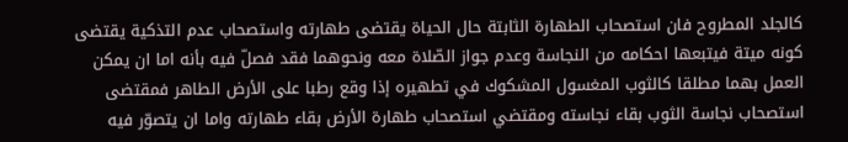كالجلد المطروح فان استصحاب الطهارة الثابتة حال الحياة يقتضى طهارته واستصحاب عدم التذكية يقتضى كونه ميتة فيتبعها احكامه من النجاسة وعدم جواز الصّلاة معه ونحوهما فقد فصلّ فيه بأنه اما ان يمكن العمل بهما مطلقا كالثوب المغسول المشكوك في تطهيره إذا وقع رطبا على الأرض الطاهر فمقتضى استصحاب نجاسة الثوب بقاء نجاسته ومقتضي استصحاب طهارة الأرض بقاء طهارته واما ان يتصوّر فيه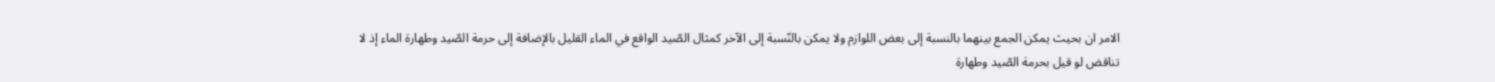الامر ان بحيث يمكن الجمع بينهما بالنسبة إلى بعض اللوازم ولا يمكن بالنّسبة إلى الآخر كمثال الصّيد الواقع في الماء القليل بالإضافة إلى حرمة الصّيد وطهارة الماء إذ لا تناقض لو قيل بحرمة الصّيد وطهارة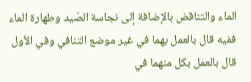الماء والتناقض بالإضافة إلى نجاسة الصّيد وطهارة الماء ففيه قال بالعمل بهما في غير موضع التنافي وفي الأول قال بالعمل بكل منهما في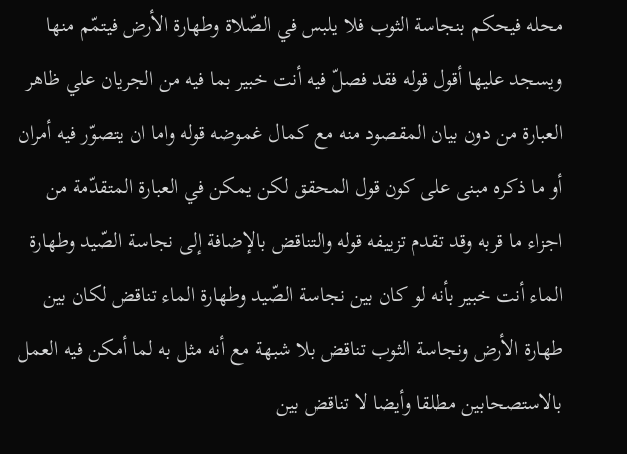محله فيحكم بنجاسة الثوب فلا يلبس في الصّلاة وطهارة الأرض فيتمّم منها ويسجد عليها أقول قوله فقد فصلّ فيه أنت خبير بما فيه من الجريان علي ظاهر العبارة من دون بيان المقصود منه مع كمال غموضه قوله واما ان يتصوّر فيه أمران أو ما ذكره مبنى على كون قول المحقق لكن يمكن في العبارة المتقدّمة من اجزاء ما قربه وقد تقدم تزييفه قوله والتناقض بالإضافة إلى نجاسة الصّيد وطهارة الماء أنت خبير بأنه لو كان بين نجاسة الصّيد وطهارة الماء تناقض لكان بين طهارة الأرض ونجاسة الثوب تناقض بلا شبهة مع أنه مثل به لما أمكن فيه العمل بالاستصحابين مطلقا وأيضا لا تناقض بين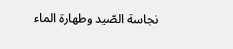نجاسة الصّيد وطهارة الماء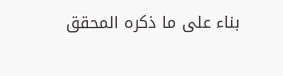بناء على ما ذكره المحقق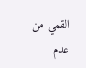القمي من عدم